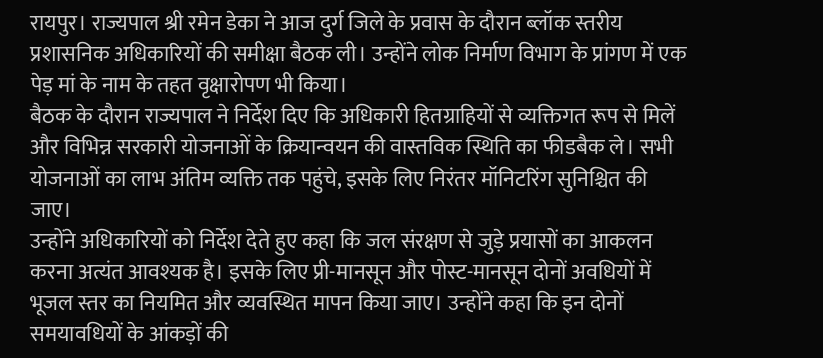रायपुर। राज्यपाल श्री रमेन डेका ने आज दुर्ग जिले के प्रवास के दौरान ब्लॉक स्तरीय प्रशासनिक अधिकारियों की समीक्षा बैठक ली। उन्होंने लोक निर्माण विभाग के प्रांगण में एक पेड़ मां के नाम के तहत वृक्षारोपण भी किया।
बैठक के दौरान राज्यपाल ने निर्देश दिए कि अधिकारी हितग्राहियों से व्यक्तिगत रूप से मिलें और विभिन्न सरकारी योजनाओं के क्रियान्वयन की वास्तविक स्थिति का फीडबैक ले। सभी योजनाओं का लाभ अंतिम व्यक्ति तक पहुंचे, इसके लिए निरंतर मॉनिटरिंग सुनिश्चित की जाए।
उन्होंने अधिकारियों को निर्देश देते हुए कहा कि जल संरक्षण से जुड़े प्रयासों का आकलन करना अत्यंत आवश्यक है। इसके लिए प्री-मानसून और पोस्ट-मानसून दोनों अवधियों में भूजल स्तर का नियमित और व्यवस्थित मापन किया जाए। उन्होंने कहा कि इन दोनों समयावधियों के आंकड़ों की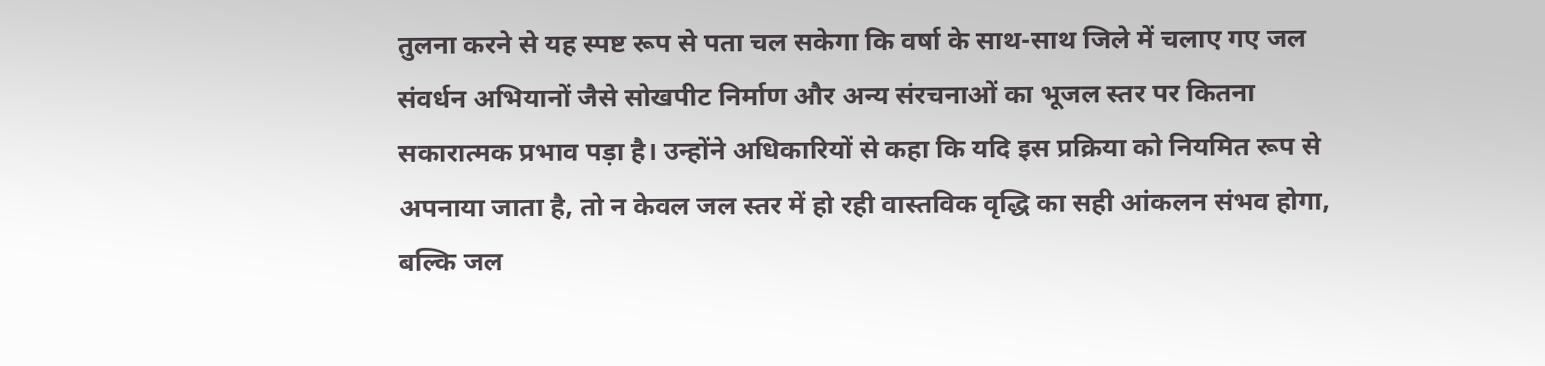तुलना करने से यह स्पष्ट रूप से पता चल सकेगा कि वर्षा के साथ-साथ जिले में चलाए गए जल संवर्धन अभियानों जैसे सोखपीट निर्माण और अन्य संरचनाओं का भूजल स्तर पर कितना सकारात्मक प्रभाव पड़ा है। उन्होंने अधिकारियों से कहा कि यदि इस प्रक्रिया को नियमित रूप से अपनाया जाता है, तो न केवल जल स्तर में हो रही वास्तविक वृद्धि का सही आंकलन संभव होगा, बल्कि जल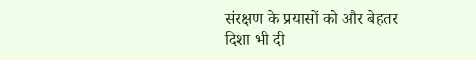संरक्षण के प्रयासों को और बेहतर दिशा भी दी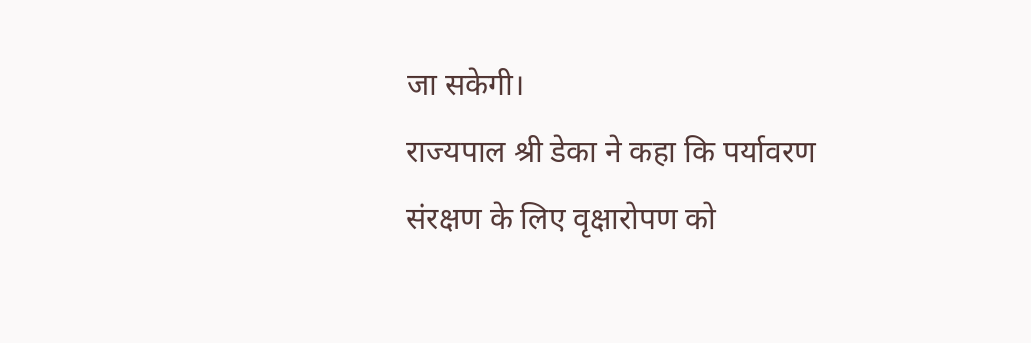जा सकेगी।
राज्यपाल श्री डेका ने कहा कि पर्यावरण संरक्षण के लिए वृक्षारोपण को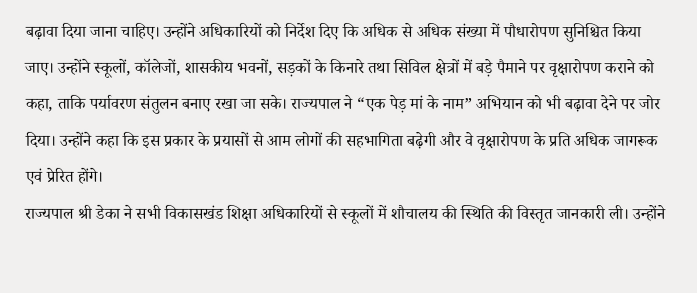बढ़ावा दिया जाना चाहिए। उन्होंने अधिकारियों को निर्देश दिए कि अधिक से अधिक संख्या में पौधारोपण सुनिश्चित किया जाए। उन्होंने स्कूलों, कॉलेजों, शासकीय भवनों, सड़कों के किनारे तथा सिविल क्षेत्रों में बड़े पैमाने पर वृक्षारोपण कराने को कहा, ताकि पर्यावरण संतुलन बनाए रखा जा सके। राज्यपाल ने “एक पेड़ मां के नाम” अभियान को भी बढ़ावा देने पर जोर दिया। उन्होंने कहा कि इस प्रकार के प्रयासों से आम लोगों की सहभागिता बढ़ेगी और वे वृक्षारोपण के प्रति अधिक जागरूक एवं प्रेरित होंगे।
राज्यपाल श्री डेका ने सभी विकासखंड शिक्षा अधिकारियों से स्कूलों में शौचालय की स्थिति की विस्तृत जानकारी ली। उन्होंने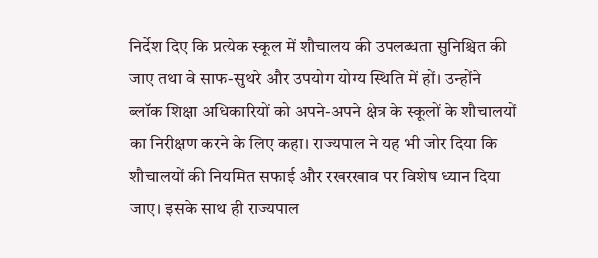निर्देश दिए कि प्रत्येक स्कूल में शौचालय की उपलब्धता सुनिश्चित की जाए तथा वे साफ-सुथरे और उपयोग योग्य स्थिति में हों। उन्होंने ब्लॉक शिक्षा अधिकारियों को अपने-अपने क्षेत्र के स्कूलों के शौचालयों का निरीक्षण करने के लिए कहा। राज्यपाल ने यह भी जोर दिया कि शौचालयों की नियमित सफाई और रखरखाव पर विशेष ध्यान दिया जाए। इसके साथ ही राज्यपाल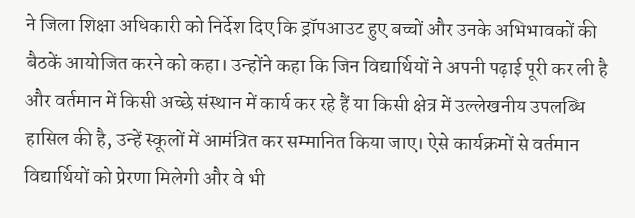ने जिला शिक्षा अधिकारी को निर्देश दिए कि ड्रॉपआउट हुए बच्चों और उनके अभिभावकों की बैठकें आयोजित करने को कहा। उन्होंने कहा कि जिन विद्यार्थियों ने अपनी पढ़ाई पूरी कर ली है और वर्तमान में किसी अच्छे संस्थान में कार्य कर रहे हैं या किसी क्षेत्र में उल्लेखनीय उपलब्धि हासिल की है, उन्हें स्कूलों में आमंत्रित कर सम्मानित किया जाए। ऐसे कार्यक्रमों से वर्तमान विद्यार्थियों को प्रेरणा मिलेगी और वे भी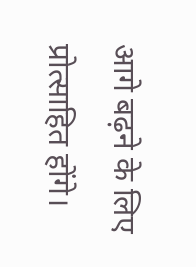आगे बढ़ने के लिए प्रोत्साहित होंगे।